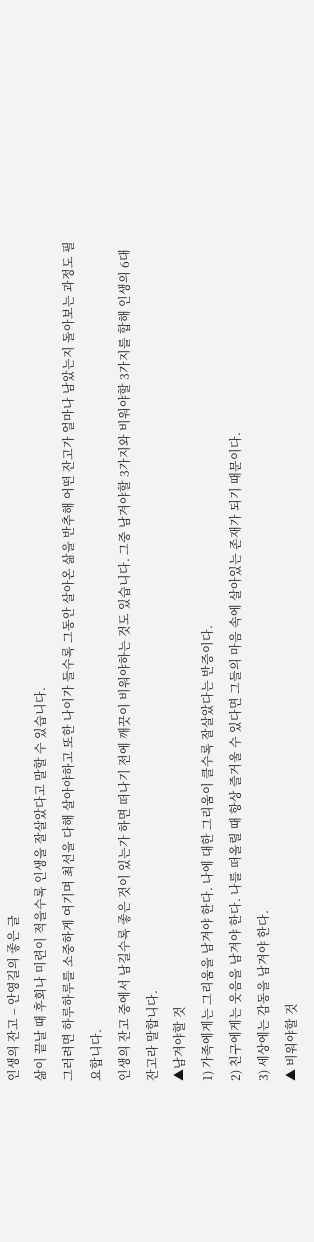인생의 잔고 – 안영길의 좋은 글
삶이 끝날 때 후회나 미련이 적을수록 인생을 잘살았다고 말할 수 있습니다.
그러려면 하루하루를 소중하게 여기며 최선을 다해 살아야하고 또한 나이가 들수록 그동안 살아온 삶을 반추해 어떤 잔고가 얼마나 남았는지 돌아보는 과정도 필요합니다.
인생의 잔고 중에서 남길수록 좋은 것이 있는가 하면 떠나기 전에 깨끗이 비워야하는 것도 있습니다. 그중 남겨야할 3가지와 비워야할 3가지를 합해 인생의 6대 잔고라 말합니다.
▲남겨야할 것
1) 가족에게는 그리움을 남겨야 한다. 나에 대한 그리움이 클수록 잘살았다는 반증이다.
2) 친구에게는 웃음을 남겨야 한다. 나를 떠올릴 때 항상 즐거울 수 있다면 그들의 마음 속에 살아있는 존재가 되기 때문이다.
3) 세상에는 감동을 남겨야 한다.
▲ 비워야할 것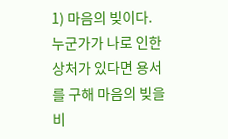1) 마음의 빚이다. 누군가가 나로 인한 상처가 있다면 용서를 구해 마음의 빚을 비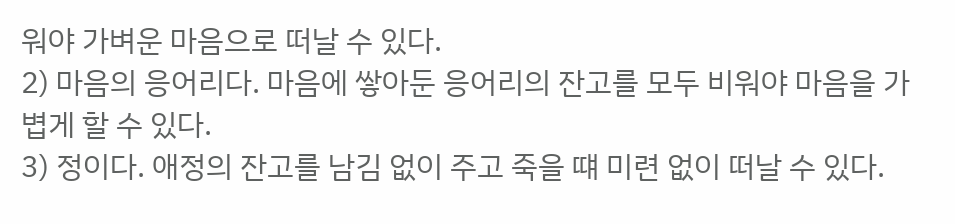워야 가벼운 마음으로 떠날 수 있다.
2) 마음의 응어리다. 마음에 쌓아둔 응어리의 잔고를 모두 비워야 마음을 가볍게 할 수 있다.
3) 정이다. 애정의 잔고를 남김 없이 주고 죽을 떄 미련 없이 떠날 수 있다.